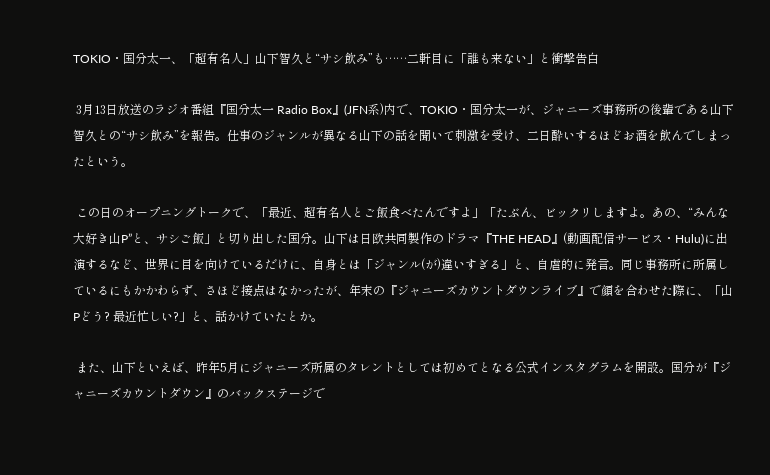TOKIO・国分太一、「超有名人」山下智久と“サシ飲み”も……二軒目に「誰も来ない」と衝撃告白

 3月13日放送のラジオ番組『国分太一 Radio Box』(JFN系)内で、TOKIO・国分太一が、ジャニーズ事務所の後輩である山下智久との“サシ飲み”を報告。仕事のジャンルが異なる山下の話を聞いて刺激を受け、二日酔いするほどお酒を飲んでしまったという。

 この日のオープニングトークで、「最近、超有名人とご飯食べたんですよ」「たぶん、ビックリしますよ。あの、“みんな大好き山P”と、サシご飯」と切り出した国分。山下は日欧共同製作のドラマ『THE HEAD』(動画配信サービス・Hulu)に出演するなど、世界に目を向けているだけに、自身とは「ジャンル(が)違いすぎる」と、自虐的に発言。同じ事務所に所属しているにもかかわらず、さほど接点はなかったが、年末の『ジャニーズカウントダウンライブ』で顔を合わせた際に、「山Pどう? 最近忙しい?」と、話かけていたとか。

 また、山下といえば、昨年5月にジャニーズ所属のタレントとしては初めてとなる公式インスタグラムを開設。国分が『ジャニーズカウントダウン』のバックステージで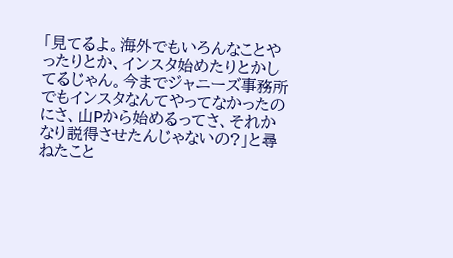「見てるよ。海外でもいろんなことやったりとか、インスタ始めたりとかしてるじゃん。今までジャニーズ事務所でもインスタなんてやってなかったのにさ、山Pから始めるってさ、それかなり説得させたんじゃないの?」と尋ねたこと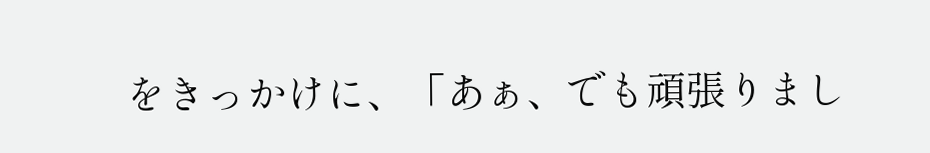をきっかけに、「あぁ、でも頑張りまし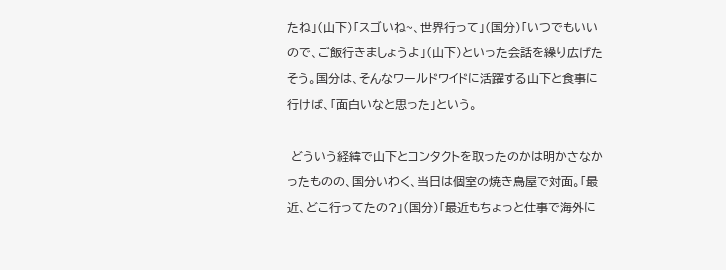たね」(山下)「スゴいね~、世界行って」(国分)「いつでもいいので、ご飯行きましょうよ」(山下)といった会話を繰り広げたそう。国分は、そんなワールドワイドに活躍する山下と食事に行けば、「面白いなと思った」という。

 どういう経緯で山下とコンタクトを取ったのかは明かさなかったものの、国分いわく、当日は個室の焼き鳥屋で対面。「最近、どこ行ってたの?」(国分)「最近もちょっと仕事で海外に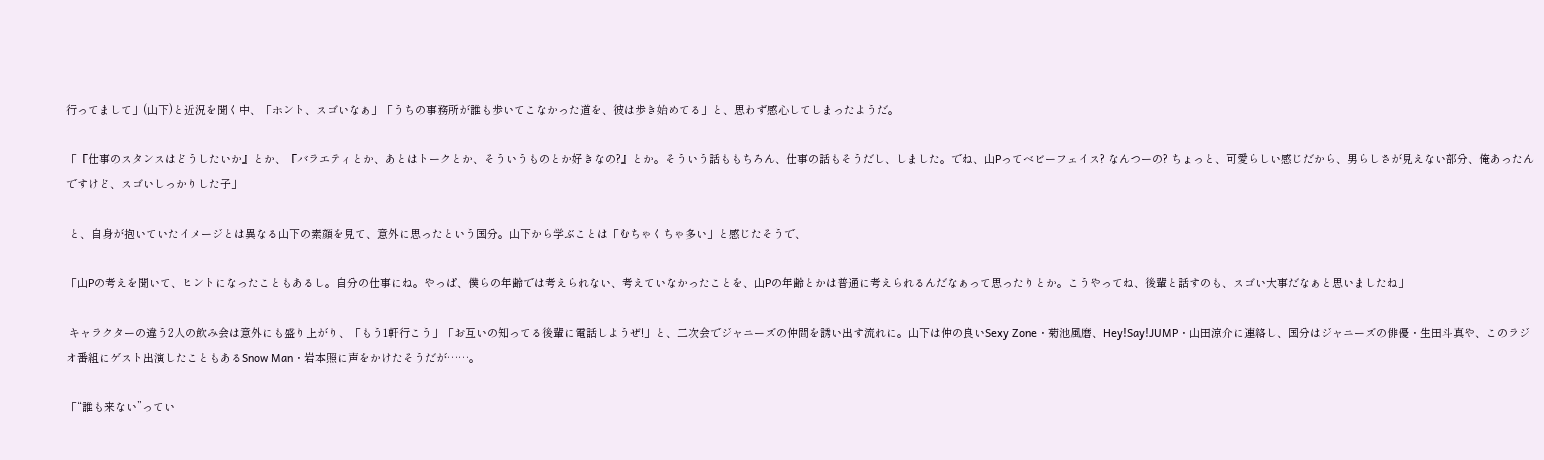行ってまして」(山下)と近況を聞く中、「ホント、スゴいなぁ」「うちの事務所が誰も歩いてこなかった道を、彼は歩き始めてる」と、思わず感心してしまったようだ。

「『仕事のスタンスはどうしたいか』とか、『バラエティとか、あとはトークとか、そういうものとか好きなの?』とか。そういう話ももちろん、仕事の話もそうだし、しました。でね、山Pってベビーフェイス? なんつーの? ちょっと、可愛らしい感じだから、男らしさが見えない部分、俺あったんですけど、スゴいしっかりした子」

 と、自身が抱いていたイメージとは異なる山下の素顔を見て、意外に思ったという国分。山下から学ぶことは「むちゃくちゃ多い」と感じたそうで、

「山Pの考えを聞いて、ヒントになったこともあるし。自分の仕事にね。やっぱ、僕らの年齢では考えられない、考えていなかったことを、山Pの年齢とかは普通に考えられるんだなぁって思ったりとか。こうやってね、後輩と話すのも、スゴい大事だなぁと思いましたね」

 キャラクターの違う2人の飲み会は意外にも盛り上がり、「もう1軒行こう」「お互いの知ってる後輩に電話しようぜ!」と、二次会でジャニーズの仲間を誘い出す流れに。山下は仲の良いSexy Zone・菊池風磨、Hey!Say!JUMP・山田涼介に連絡し、国分はジャニーズの俳優・生田斗真や、このラジオ番組にゲスト出演したこともあるSnow Man・岩本照に声をかけたそうだが……。

「“誰も来ない”ってい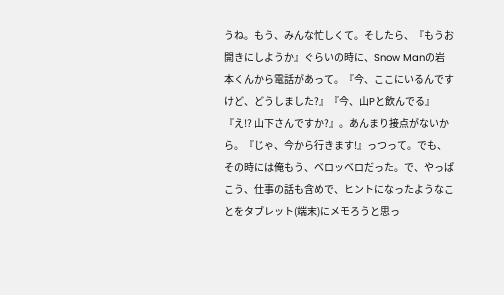うね。もう、みんな忙しくて。そしたら、『もうお開きにしようか』ぐらいの時に、Snow Manの岩本くんから電話があって。『今、ここにいるんですけど、どうしました?』『今、山Pと飲んでる』『え!? 山下さんですか?』。あんまり接点がないから。『じゃ、今から行きます!』っつって。でも、その時には俺もう、ベロッベロだった。で、やっぱこう、仕事の話も含めで、ヒントになったようなことをタブレット(端末)にメモろうと思っ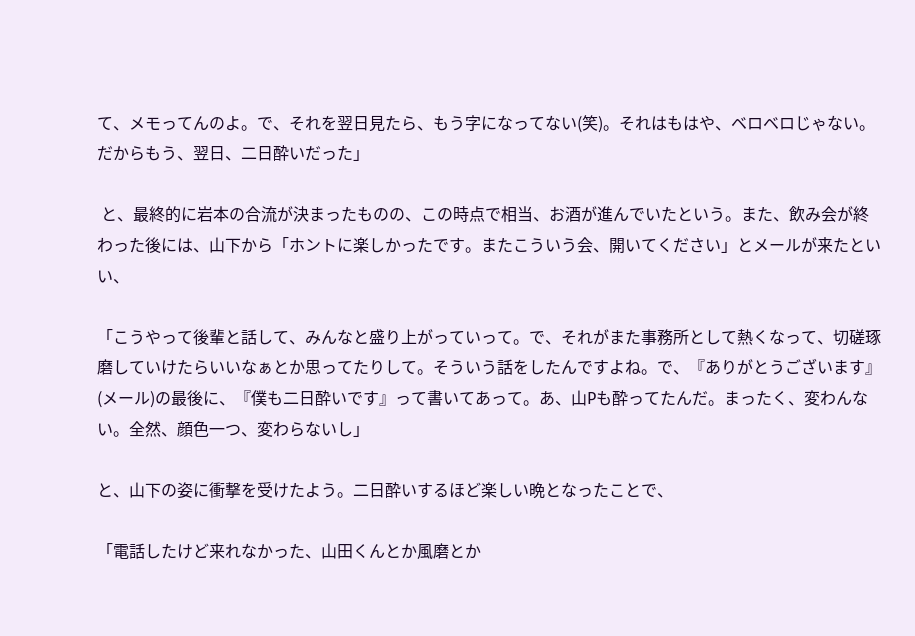て、メモってんのよ。で、それを翌日見たら、もう字になってない(笑)。それはもはや、ベロベロじゃない。だからもう、翌日、二日酔いだった」

 と、最終的に岩本の合流が決まったものの、この時点で相当、お酒が進んでいたという。また、飲み会が終わった後には、山下から「ホントに楽しかったです。またこういう会、開いてください」とメールが来たといい、

「こうやって後輩と話して、みんなと盛り上がっていって。で、それがまた事務所として熱くなって、切磋琢磨していけたらいいなぁとか思ってたりして。そういう話をしたんですよね。で、『ありがとうございます』(メール)の最後に、『僕も二日酔いです』って書いてあって。あ、山Pも酔ってたんだ。まったく、変わんない。全然、顔色一つ、変わらないし」

と、山下の姿に衝撃を受けたよう。二日酔いするほど楽しい晩となったことで、

「電話したけど来れなかった、山田くんとか風磨とか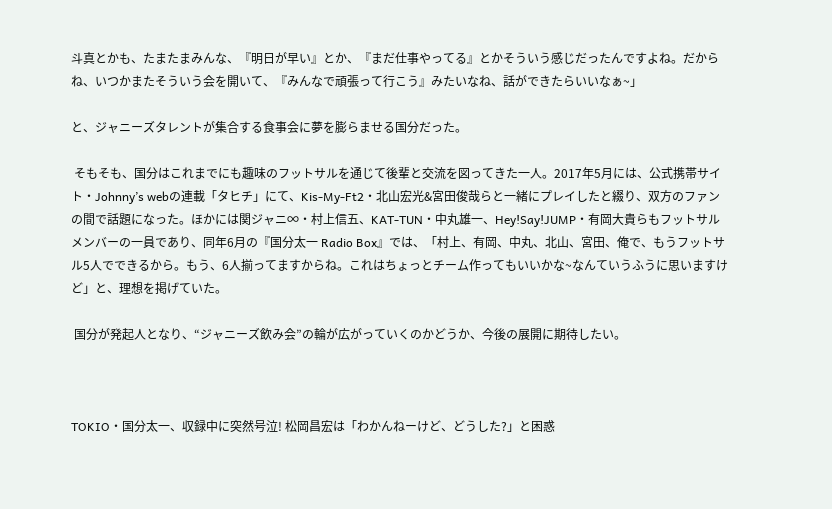斗真とかも、たまたまみんな、『明日が早い』とか、『まだ仕事やってる』とかそういう感じだったんですよね。だからね、いつかまたそういう会を開いて、『みんなで頑張って行こう』みたいなね、話ができたらいいなぁ~」

と、ジャニーズタレントが集合する食事会に夢を膨らませる国分だった。

 そもそも、国分はこれまでにも趣味のフットサルを通じて後輩と交流を図ってきた一人。2017年5月には、公式携帯サイト・Johnny’s webの連載「タヒチ」にて、Kis-My-Ft2・北山宏光&宮田俊哉らと一緒にプレイしたと綴り、双方のファンの間で話題になった。ほかには関ジャニ∞・村上信五、KAT-TUN・中丸雄一、Hey!Say!JUMP・有岡大貴らもフットサルメンバーの一員であり、同年6月の『国分太一 Radio Box』では、「村上、有岡、中丸、北山、宮田、俺で、もうフットサル5人でできるから。もう、6人揃ってますからね。これはちょっとチーム作ってもいいかな~なんていうふうに思いますけど」と、理想を掲げていた。

 国分が発起人となり、“ジャニーズ飲み会”の輪が広がっていくのかどうか、今後の展開に期待したい。



TOKIO・国分太一、収録中に突然号泣! 松岡昌宏は「わかんねーけど、どうした?」と困惑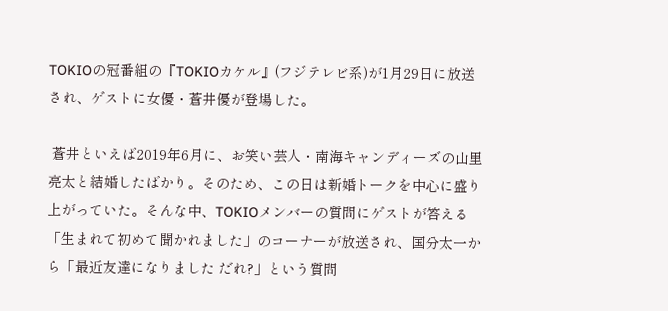TOKIOの冠番組の『TOKIOカケル』(フジテレビ系)が1月29日に放送され、ゲストに女優・蒼井優が登場した。

 蒼井といえば2019年6月に、お笑い芸人・南海キャンディーズの山里亮太と結婚したばかり。そのため、この日は新婚トークを中心に盛り上がっていた。そんな中、TOKIOメンバーの質問にゲストが答える「生まれて初めて聞かれました」のコーナーが放送され、国分太一から「最近友達になりました だれ?」という質問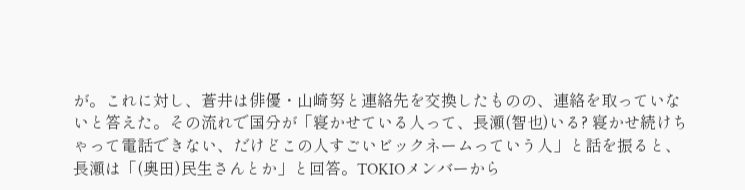が。これに対し、蒼井は俳優・山崎努と連絡先を交換したものの、連絡を取っていないと答えた。その流れで国分が「寝かせている人って、長瀬(智也)いる? 寝かせ続けちゃって電話できない、だけどこの人すごいビックネームっていう人」と話を振ると、長瀬は「(奥田)民生さんとか」と回答。TOKIOメンバーから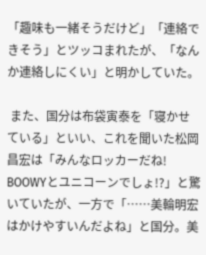「趣味も一緒そうだけど」「連絡できそう」とツッコまれたが、「なんか連絡しにくい」と明かしていた。

 また、国分は布袋寅泰を「寝かせている」といい、これを聞いた松岡昌宏は「みんなロッカーだね! BOOWYとユニコーンでしょ!?」と驚いていたが、一方で「……美輪明宏はかけやすいんだよね」と国分。美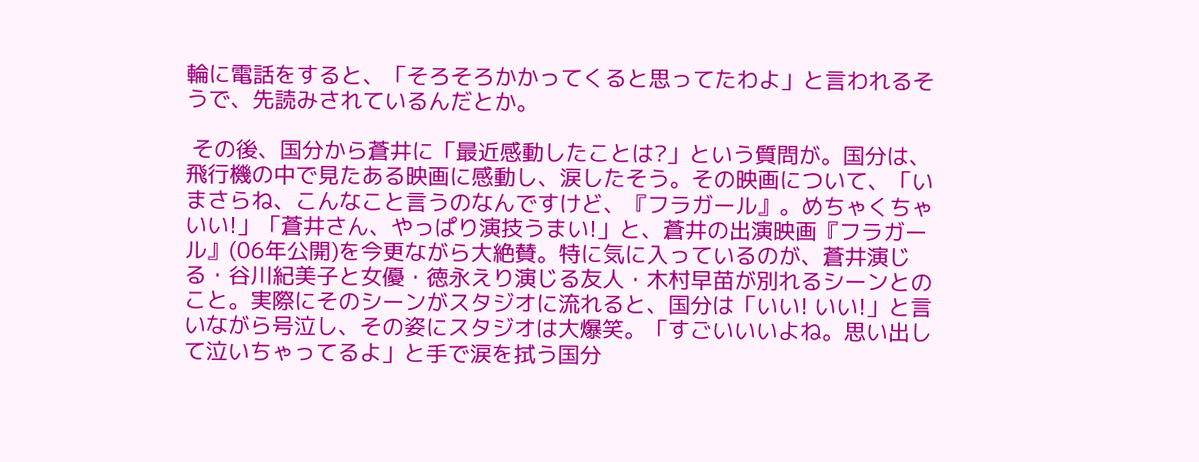輪に電話をすると、「そろそろかかってくると思ってたわよ」と言われるそうで、先読みされているんだとか。

 その後、国分から蒼井に「最近感動したことは?」という質問が。国分は、飛行機の中で見たある映画に感動し、涙したそう。その映画について、「いまさらね、こんなこと言うのなんですけど、『フラガール』。めちゃくちゃいい!」「蒼井さん、やっぱり演技うまい!」と、蒼井の出演映画『フラガール』(06年公開)を今更ながら大絶賛。特に気に入っているのが、蒼井演じる・谷川紀美子と女優・徳永えり演じる友人・木村早苗が別れるシーンとのこと。実際にそのシーンがスタジオに流れると、国分は「いい! いい!」と言いながら号泣し、その姿にスタジオは大爆笑。「すごいいいよね。思い出して泣いちゃってるよ」と手で涙を拭う国分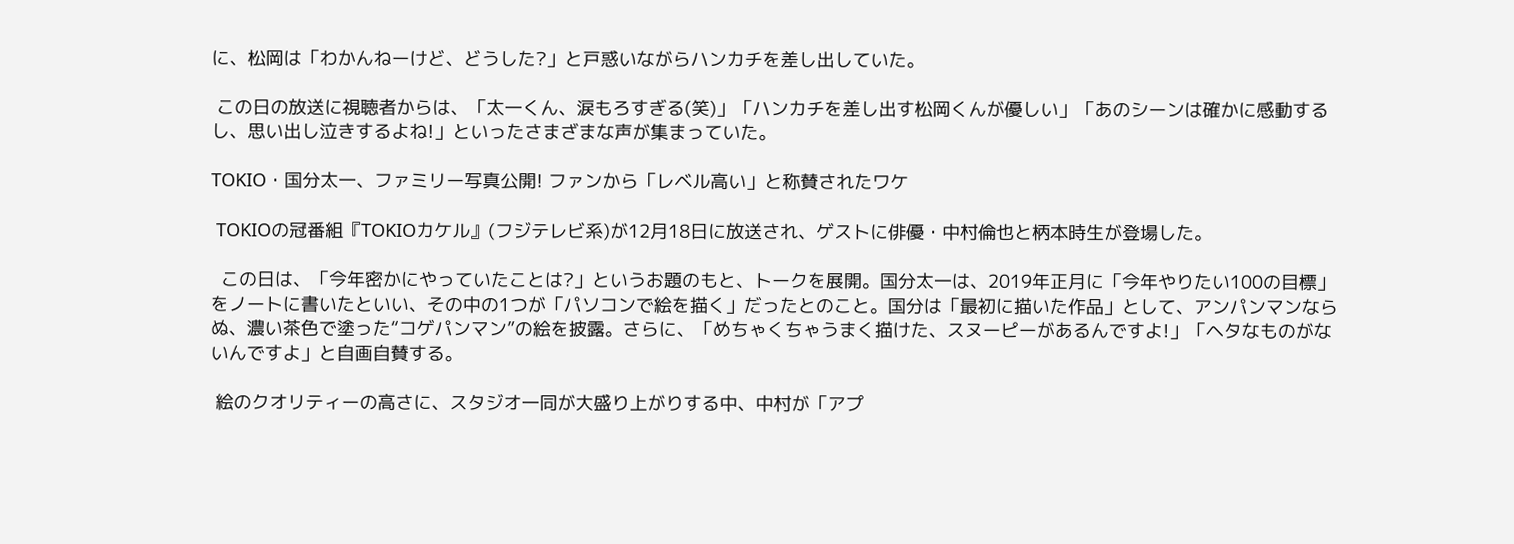に、松岡は「わかんねーけど、どうした?」と戸惑いながらハンカチを差し出していた。

 この日の放送に視聴者からは、「太一くん、涙もろすぎる(笑)」「ハンカチを差し出す松岡くんが優しい」「あのシーンは確かに感動するし、思い出し泣きするよね!」といったさまざまな声が集まっていた。

TOKIO・国分太一、ファミリー写真公開! ファンから「レベル高い」と称賛されたワケ

 TOKIOの冠番組『TOKIOカケル』(フジテレビ系)が12月18日に放送され、ゲストに俳優・中村倫也と柄本時生が登場した。

  この日は、「今年密かにやっていたことは?」というお題のもと、トークを展開。国分太一は、2019年正月に「今年やりたい100の目標」をノートに書いたといい、その中の1つが「パソコンで絵を描く」だったとのこと。国分は「最初に描いた作品」として、アンパンマンならぬ、濃い茶色で塗った“コゲパンマン”の絵を披露。さらに、「めちゃくちゃうまく描けた、スヌーピーがあるんですよ!」「ヘタなものがないんですよ」と自画自賛する。

 絵のクオリティーの高さに、スタジオ一同が大盛り上がりする中、中村が「アプ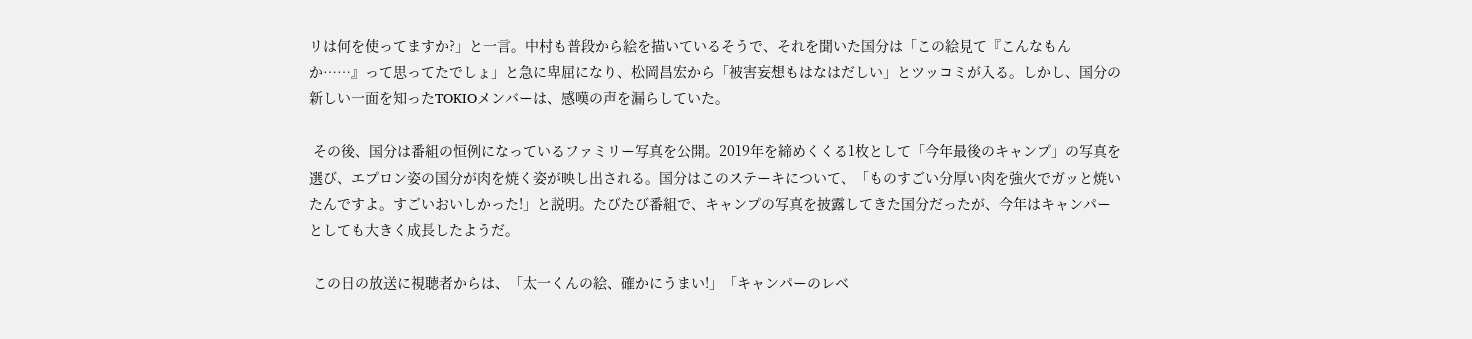リは何を使ってますか?」と一言。中村も普段から絵を描いているそうで、それを聞いた国分は「この絵見て『こんなもんか……』って思ってたでしょ」と急に卑屈になり、松岡昌宏から「被害妄想もはなはだしい」とツッコミが入る。しかし、国分の新しい一面を知ったTOKIOメンバーは、感嘆の声を漏らしていた。

 その後、国分は番組の恒例になっているファミリー写真を公開。2019年を締めくくる1枚として「今年最後のキャンプ」の写真を選び、エプロン姿の国分が肉を焼く姿が映し出される。国分はこのステーキについて、「ものすごい分厚い肉を強火でガッと焼いたんですよ。すごいおいしかった!」と説明。たびたび番組で、キャンプの写真を披露してきた国分だったが、今年はキャンパーとしても大きく成長したようだ。

 この日の放送に視聴者からは、「太一くんの絵、確かにうまい!」「キャンパーのレベ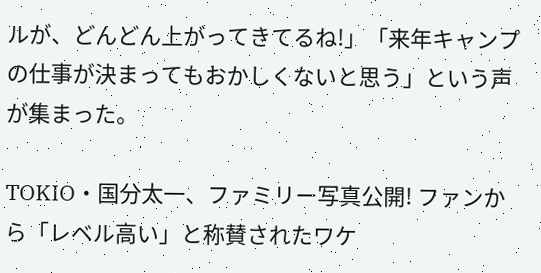ルが、どんどん上がってきてるね!」「来年キャンプの仕事が決まってもおかしくないと思う」という声が集まった。

TOKIO・国分太一、ファミリー写真公開! ファンから「レベル高い」と称賛されたワケ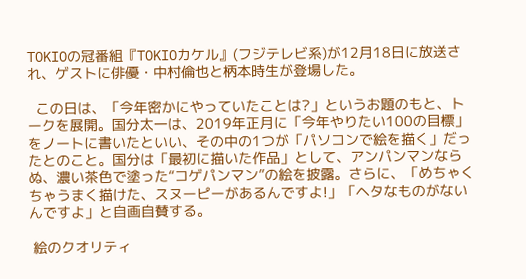TOKIOの冠番組『TOKIOカケル』(フジテレビ系)が12月18日に放送され、ゲストに俳優・中村倫也と柄本時生が登場した。

  この日は、「今年密かにやっていたことは?」というお題のもと、トークを展開。国分太一は、2019年正月に「今年やりたい100の目標」をノートに書いたといい、その中の1つが「パソコンで絵を描く」だったとのこと。国分は「最初に描いた作品」として、アンパンマンならぬ、濃い茶色で塗った“コゲパンマン”の絵を披露。さらに、「めちゃくちゃうまく描けた、スヌーピーがあるんですよ!」「ヘタなものがないんですよ」と自画自賛する。

 絵のクオリティ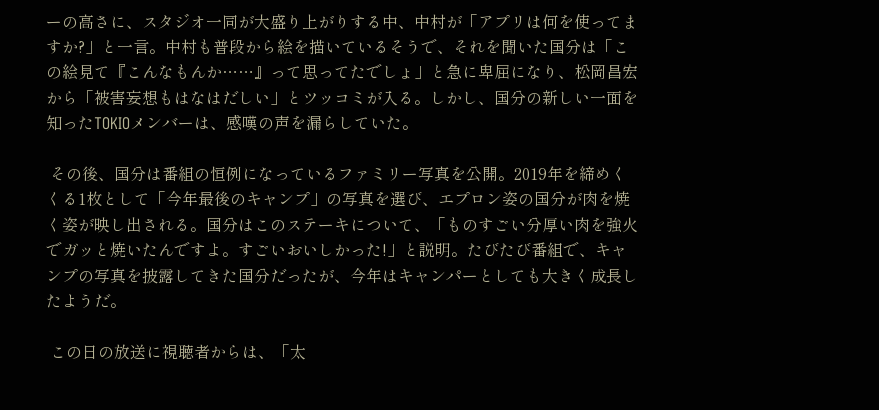ーの高さに、スタジオ一同が大盛り上がりする中、中村が「アプリは何を使ってますか?」と一言。中村も普段から絵を描いているそうで、それを聞いた国分は「この絵見て『こんなもんか……』って思ってたでしょ」と急に卑屈になり、松岡昌宏から「被害妄想もはなはだしい」とツッコミが入る。しかし、国分の新しい一面を知ったTOKIOメンバーは、感嘆の声を漏らしていた。

 その後、国分は番組の恒例になっているファミリー写真を公開。2019年を締めくくる1枚として「今年最後のキャンプ」の写真を選び、エプロン姿の国分が肉を焼く姿が映し出される。国分はこのステーキについて、「ものすごい分厚い肉を強火でガッと焼いたんですよ。すごいおいしかった!」と説明。たびたび番組で、キャンプの写真を披露してきた国分だったが、今年はキャンパーとしても大きく成長したようだ。

 この日の放送に視聴者からは、「太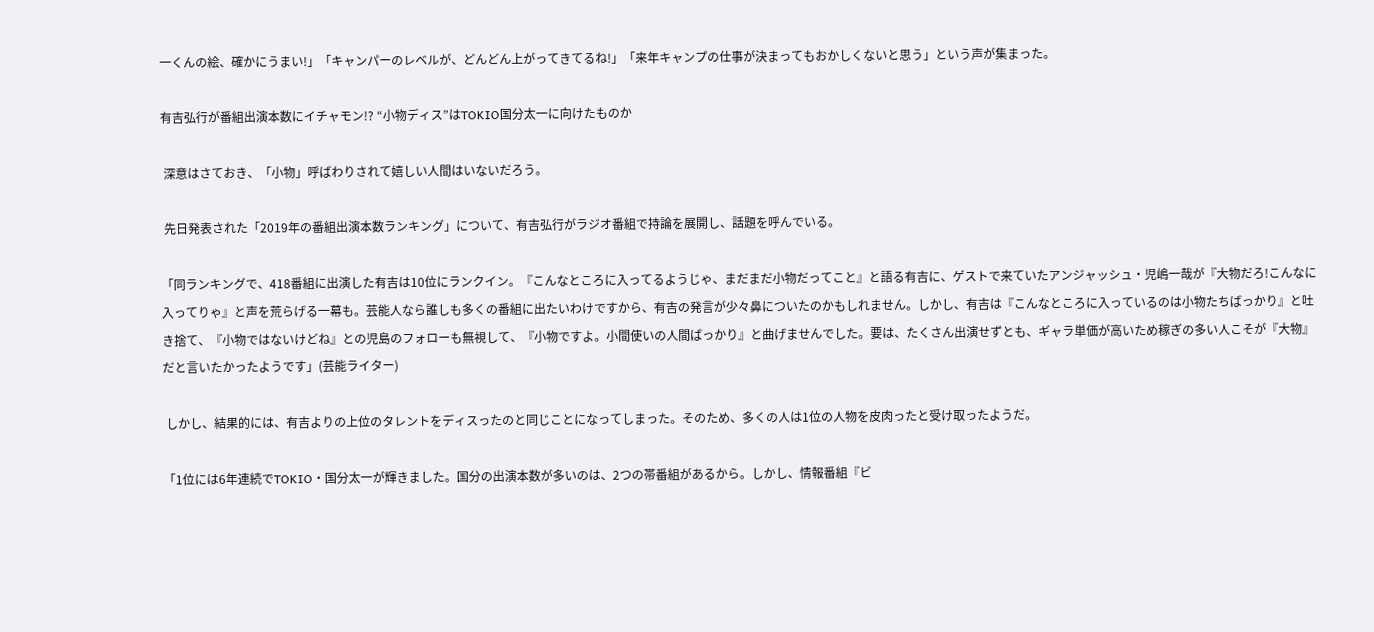一くんの絵、確かにうまい!」「キャンパーのレベルが、どんどん上がってきてるね!」「来年キャンプの仕事が決まってもおかしくないと思う」という声が集まった。

有吉弘行が番組出演本数にイチャモン!? “小物ディス”はTOKIO国分太一に向けたものか

 深意はさておき、「小物」呼ばわりされて嬉しい人間はいないだろう。

 先日発表された「2019年の番組出演本数ランキング」について、有吉弘行がラジオ番組で持論を展開し、話題を呼んでいる。

「同ランキングで、418番組に出演した有吉は10位にランクイン。『こんなところに入ってるようじゃ、まだまだ小物だってこと』と語る有吉に、ゲストで来ていたアンジャッシュ・児嶋一哉が『大物だろ!こんなに入ってりゃ』と声を荒らげる一幕も。芸能人なら誰しも多くの番組に出たいわけですから、有吉の発言が少々鼻についたのかもしれません。しかし、有吉は『こんなところに入っているのは小物たちばっかり』と吐き捨て、『小物ではないけどね』との児島のフォローも無視して、『小物ですよ。小間使いの人間ばっかり』と曲げませんでした。要は、たくさん出演せずとも、ギャラ単価が高いため稼ぎの多い人こそが『大物』だと言いたかったようです」(芸能ライター)

 しかし、結果的には、有吉よりの上位のタレントをディスったのと同じことになってしまった。そのため、多くの人は1位の人物を皮肉ったと受け取ったようだ。

「1位には6年連続でTOKIO・国分太一が輝きました。国分の出演本数が多いのは、2つの帯番組があるから。しかし、情報番組『ビ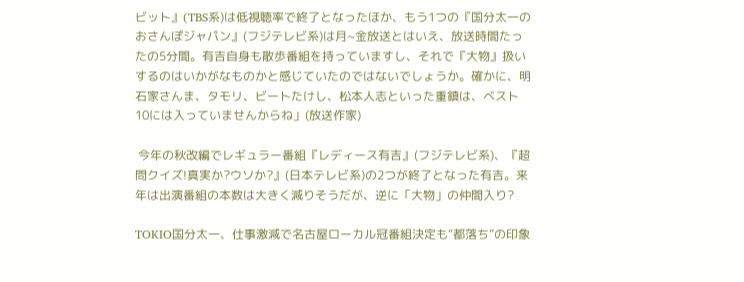ビット』(TBS系)は低視聴率で終了となったほか、もう1つの『国分太一のおさんぽジャパン』(フジテレビ系)は月~金放送とはいえ、放送時間たったの5分間。有吉自身も散歩番組を持っていますし、それで『大物』扱いするのはいかがなものかと感じていたのではないでしょうか。確かに、明石家さんま、タモリ、ビートたけし、松本人志といった重鎮は、ベスト10には入っていませんからね」(放送作家)

 今年の秋改編でレギュラー番組『レディース有吉』(フジテレビ系)、『超問クイズ!真実か?ウソか?』(日本テレビ系)の2つが終了となった有吉。来年は出演番組の本数は大きく減りそうだが、逆に「大物」の仲間入り?

TOKIO国分太一、仕事激減で名古屋ローカル冠番組決定も“都落ち”の印象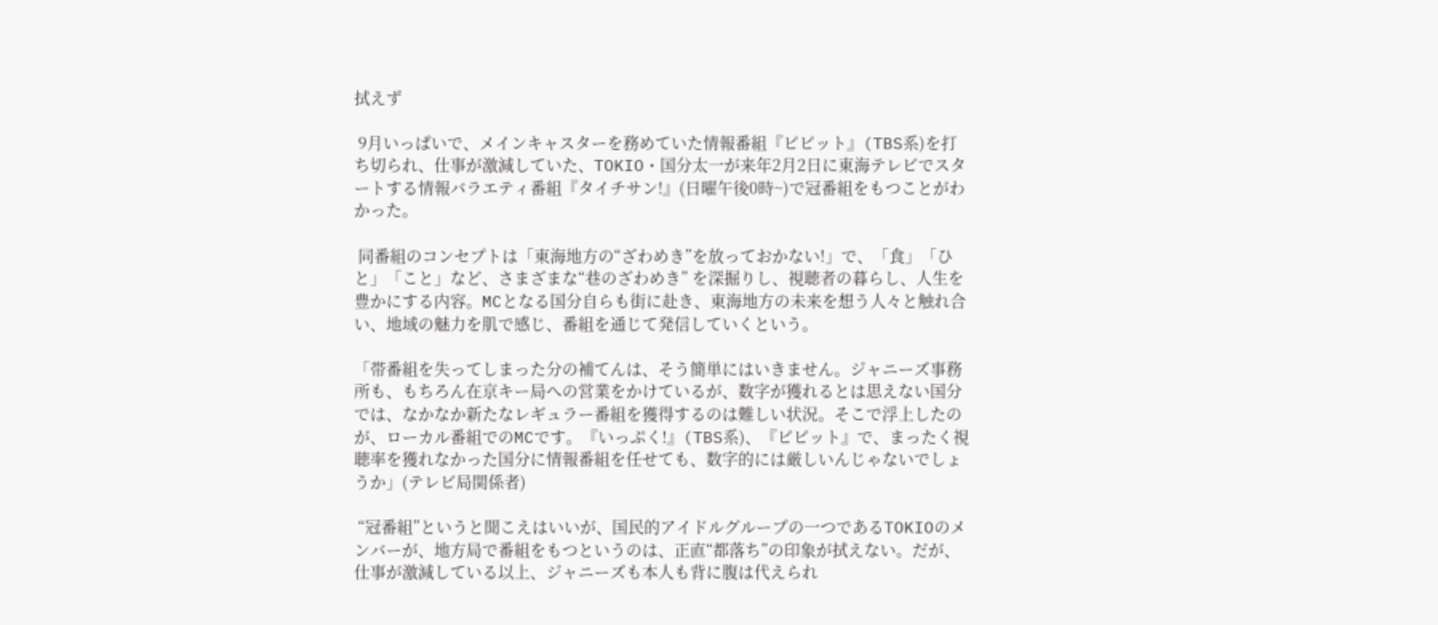拭えず

 9月いっぱいで、メインキャスターを務めていた情報番組『ビビット』(TBS系)を打ち切られ、仕事が激減していた、TOKIO・国分太一が来年2月2日に東海テレビでスタートする情報バラエティ番組『タイチサン!』(日曜午後0時~)で冠番組をもつことがわかった。

 同番組のコンセプトは「東海地方の“ざわめき”を放っておかない!」で、「食」「ひと」「こと」など、さまざまな“巷のざわめき” を深掘りし、視聴者の暮らし、人生を豊かにする内容。MCとなる国分自らも街に赴き、東海地方の未来を想う人々と触れ合い、地域の魅力を肌で感じ、番組を通じて発信していくという。

「帯番組を失ってしまった分の補てんは、そう簡単にはいきません。ジャニーズ事務所も、もちろん在京キー局への営業をかけているが、数字が獲れるとは思えない国分では、なかなか新たなレギュラー番組を獲得するのは難しい状況。そこで浮上したのが、ローカル番組でのMCです。『いっぷく!』(TBS系)、『ビビット』で、まったく視聴率を獲れなかった国分に情報番組を任せても、数字的には厳しいんじゃないでしょうか」(テレビ局関係者)

 “冠番組”というと聞こえはいいが、国民的アイドルグループの一つであるTOKIOのメンバーが、地方局で番組をもつというのは、正直“都落ち”の印象が拭えない。だが、仕事が激減している以上、ジャニーズも本人も背に腹は代えられ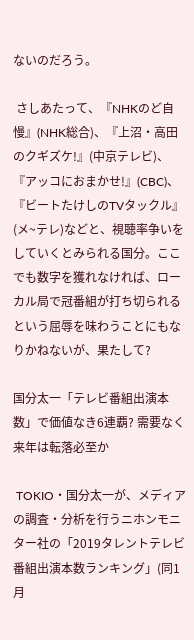ないのだろう。

 さしあたって、『NHKのど自慢』(NHK総合)、『上沼・高田のクギズケ!』(中京テレビ)、『アッコにおまかせ!』(CBC)、『ビートたけしのTVタックル』(メ~テレ)などと、視聴率争いをしていくとみられる国分。ここでも数字を獲れなければ、ローカル局で冠番組が打ち切られるという屈辱を味わうことにもなりかねないが、果たして?

国分太一「テレビ番組出演本数」で価値なき6連覇? 需要なく来年は転落必至か

 TOKIO・国分太一が、メディアの調査・分析を行うニホンモニター社の「2019タレントテレビ番組出演本数ランキング」(同1月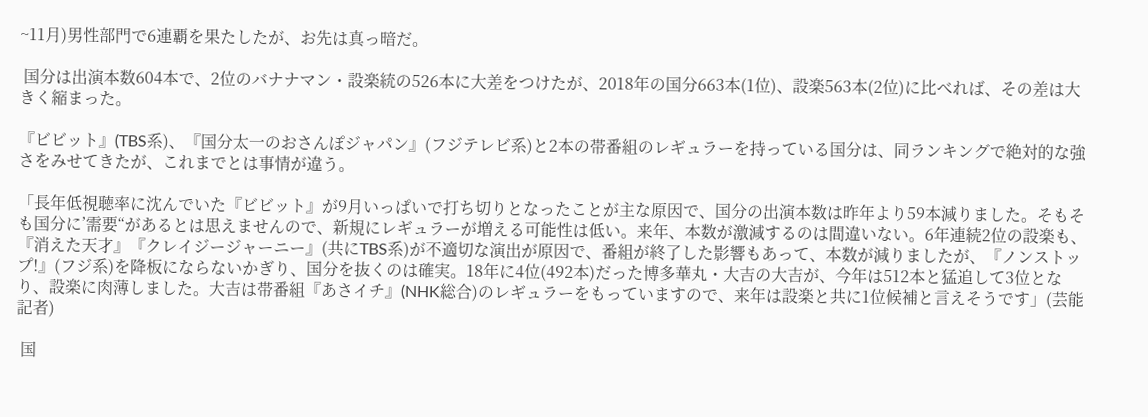~11月)男性部門で6連覇を果たしたが、お先は真っ暗だ。

 国分は出演本数604本で、2位のバナナマン・設楽統の526本に大差をつけたが、2018年の国分663本(1位)、設楽563本(2位)に比べれば、その差は大きく縮まった。

『ビビット』(TBS系)、『国分太一のおさんぽジャパン』(フジテレビ系)と2本の帯番組のレギュラーを持っている国分は、同ランキングで絶対的な強さをみせてきたが、これまでとは事情が違う。

「長年低視聴率に沈んでいた『ビビット』が9月いっぱいで打ち切りとなったことが主な原因で、国分の出演本数は昨年より59本減りました。そもそも国分に’需要“があるとは思えませんので、新規にレギュラーが増える可能性は低い。来年、本数が激減するのは間違いない。6年連続2位の設楽も、『消えた天才』『クレイジージャーニー』(共にTBS系)が不適切な演出が原因で、番組が終了した影響もあって、本数が減りましたが、『ノンストップ!』(フジ系)を降板にならないかぎり、国分を抜くのは確実。18年に4位(492本)だった博多華丸・大吉の大吉が、今年は512本と猛追して3位となり、設楽に肉薄しました。大吉は帯番組『あさイチ』(NHK総合)のレギュラーをもっていますので、来年は設楽と共に1位候補と言えそうです」(芸能記者)

 国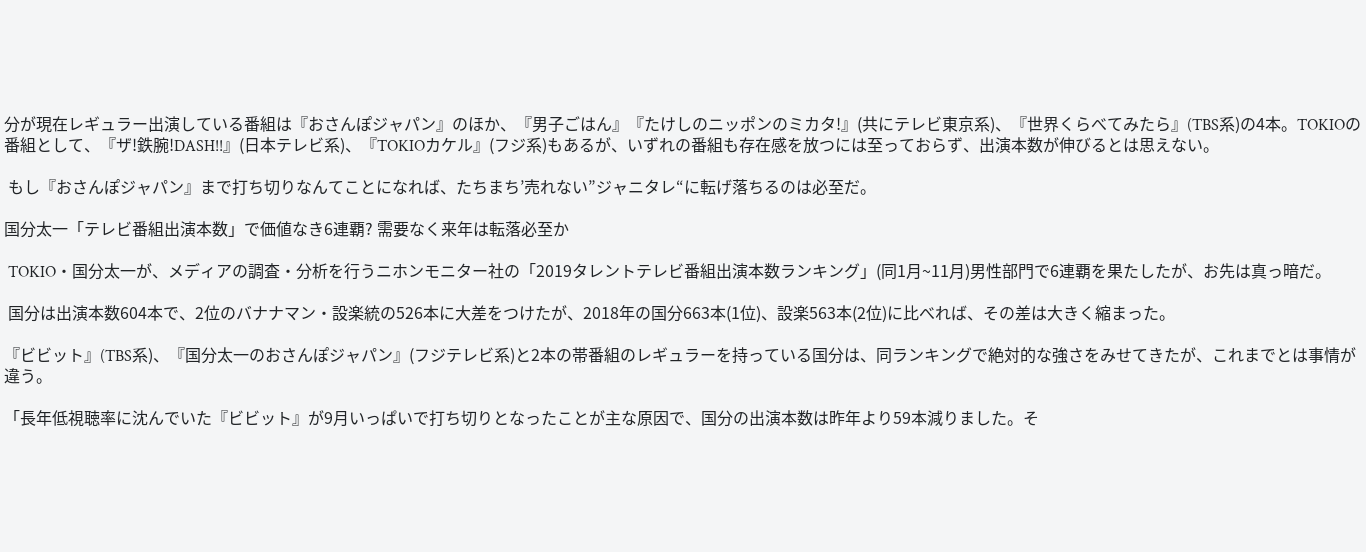分が現在レギュラー出演している番組は『おさんぽジャパン』のほか、『男子ごはん』『たけしのニッポンのミカタ!』(共にテレビ東京系)、『世界くらべてみたら』(TBS系)の4本。TOKIOの番組として、『ザ!鉄腕!DASH!!』(日本テレビ系)、『TOKIOカケル』(フジ系)もあるが、いずれの番組も存在感を放つには至っておらず、出演本数が伸びるとは思えない。

 もし『おさんぽジャパン』まで打ち切りなんてことになれば、たちまち’売れない”ジャニタレ“に転げ落ちるのは必至だ。

国分太一「テレビ番組出演本数」で価値なき6連覇? 需要なく来年は転落必至か

 TOKIO・国分太一が、メディアの調査・分析を行うニホンモニター社の「2019タレントテレビ番組出演本数ランキング」(同1月~11月)男性部門で6連覇を果たしたが、お先は真っ暗だ。

 国分は出演本数604本で、2位のバナナマン・設楽統の526本に大差をつけたが、2018年の国分663本(1位)、設楽563本(2位)に比べれば、その差は大きく縮まった。

『ビビット』(TBS系)、『国分太一のおさんぽジャパン』(フジテレビ系)と2本の帯番組のレギュラーを持っている国分は、同ランキングで絶対的な強さをみせてきたが、これまでとは事情が違う。

「長年低視聴率に沈んでいた『ビビット』が9月いっぱいで打ち切りとなったことが主な原因で、国分の出演本数は昨年より59本減りました。そ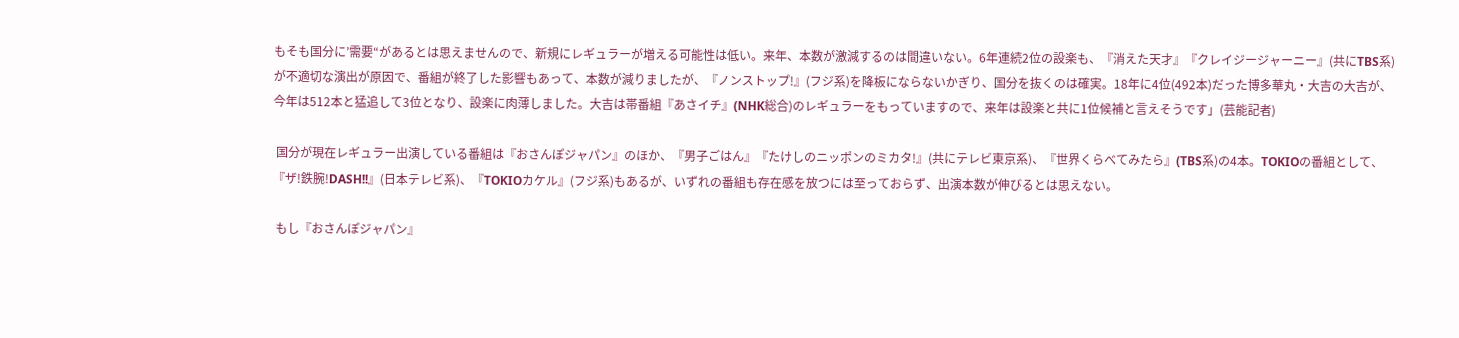もそも国分に’需要“があるとは思えませんので、新規にレギュラーが増える可能性は低い。来年、本数が激減するのは間違いない。6年連続2位の設楽も、『消えた天才』『クレイジージャーニー』(共にTBS系)が不適切な演出が原因で、番組が終了した影響もあって、本数が減りましたが、『ノンストップ!』(フジ系)を降板にならないかぎり、国分を抜くのは確実。18年に4位(492本)だった博多華丸・大吉の大吉が、今年は512本と猛追して3位となり、設楽に肉薄しました。大吉は帯番組『あさイチ』(NHK総合)のレギュラーをもっていますので、来年は設楽と共に1位候補と言えそうです」(芸能記者)

 国分が現在レギュラー出演している番組は『おさんぽジャパン』のほか、『男子ごはん』『たけしのニッポンのミカタ!』(共にテレビ東京系)、『世界くらべてみたら』(TBS系)の4本。TOKIOの番組として、『ザ!鉄腕!DASH!!』(日本テレビ系)、『TOKIOカケル』(フジ系)もあるが、いずれの番組も存在感を放つには至っておらず、出演本数が伸びるとは思えない。

 もし『おさんぽジャパン』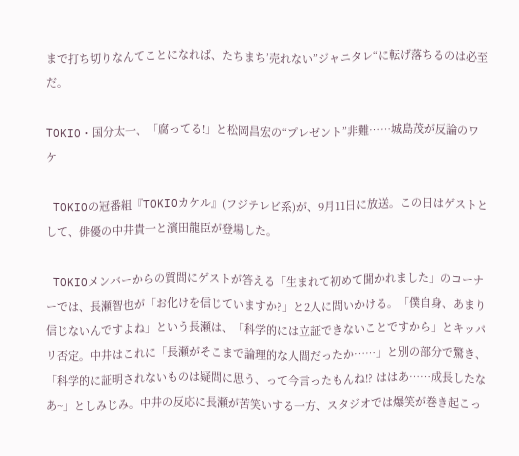まで打ち切りなんてことになれば、たちまち’売れない”ジャニタレ“に転げ落ちるのは必至だ。

TOKIO・国分太一、「腐ってる!」と松岡昌宏の“プレゼント”非難……城島茂が反論のワケ

 TOKIOの冠番組『TOKIOカケル』(フジテレビ系)が、9月11日に放送。この日はゲストとして、俳優の中井貴一と濱田龍臣が登場した。

 TOKIOメンバーからの質問にゲストが答える「生まれて初めて聞かれました」のコーナーでは、長瀬智也が「お化けを信じていますか?」と2人に問いかける。「僕自身、あまり信じないんですよね」という長瀬は、「科学的には立証できないことですから」とキッパリ否定。中井はこれに「長瀬がそこまで論理的な人間だったか……」と別の部分で驚き、「科学的に証明されないものは疑問に思う、って今言ったもんね!? ははあ……成長したなあ~」としみじみ。中井の反応に長瀬が苦笑いする一方、スタジオでは爆笑が巻き起こっ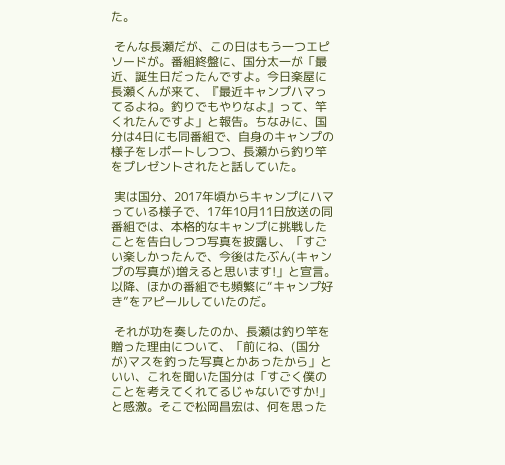た。

 そんな長瀬だが、この日はもう一つエピソードが。番組終盤に、国分太一が「最近、誕生日だったんですよ。今日楽屋に長瀬くんが来て、『最近キャンプハマってるよね。釣りでもやりなよ』って、竿くれたんですよ」と報告。ちなみに、国分は4日にも同番組で、自身のキャンプの様子をレポートしつつ、長瀬から釣り竿をプレゼントされたと話していた。

 実は国分、2017年頃からキャンプにハマっている様子で、17年10月11日放送の同番組では、本格的なキャンプに挑戦したことを告白しつつ写真を披露し、「すごい楽しかったんで、今後はたぶん(キャンプの写真が)増えると思います!」と宣言。以降、ほかの番組でも頻繁に“キャンプ好き”をアピールしていたのだ。

 それが功を奏したのか、長瀬は釣り竿を贈った理由について、「前にね、(国分が)マスを釣った写真とかあったから」といい、これを聞いた国分は「すごく僕のことを考えてくれてるじゃないですか!」と感激。そこで松岡昌宏は、何を思った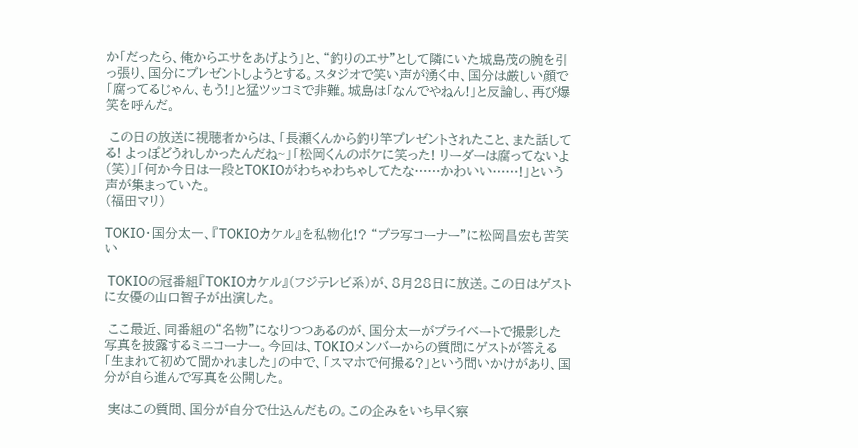か「だったら、俺からエサをあげよう」と、“釣りのエサ”として隣にいた城島茂の腕を引っ張り、国分にプレゼントしようとする。スタジオで笑い声が湧く中、国分は厳しい顔で「腐ってるじゃん、もう!」と猛ツッコミで非難。城島は「なんでやねん!」と反論し、再び爆笑を呼んだ。

 この日の放送に視聴者からは、「長瀬くんから釣り竿プレゼントされたこと、また話してる! よっぽどうれしかったんだね~」「松岡くんのボケに笑った! リーダーは腐ってないよ(笑)」「何か今日は一段とTOKIOがわちゃわちゃしてたな……かわいい……!」という声が集まっていた。
(福田マリ)

TOKIO・国分太一、『TOKIOカケル』を私物化!? “プラ写コーナー”に松岡昌宏も苦笑い

 TOKIOの冠番組『TOKIOカケル』(フジテレビ系)が、8月28日に放送。この日はゲストに女優の山口智子が出演した。

 ここ最近、同番組の“名物”になりつつあるのが、国分太一がプライベートで撮影した写真を披露するミニコーナー。今回は、TOKIOメンバーからの質問にゲストが答える「生まれて初めて聞かれました」の中で、「スマホで何撮る?」という問いかけがあり、国分が自ら進んで写真を公開した。

 実はこの質問、国分が自分で仕込んだもの。この企みをいち早く察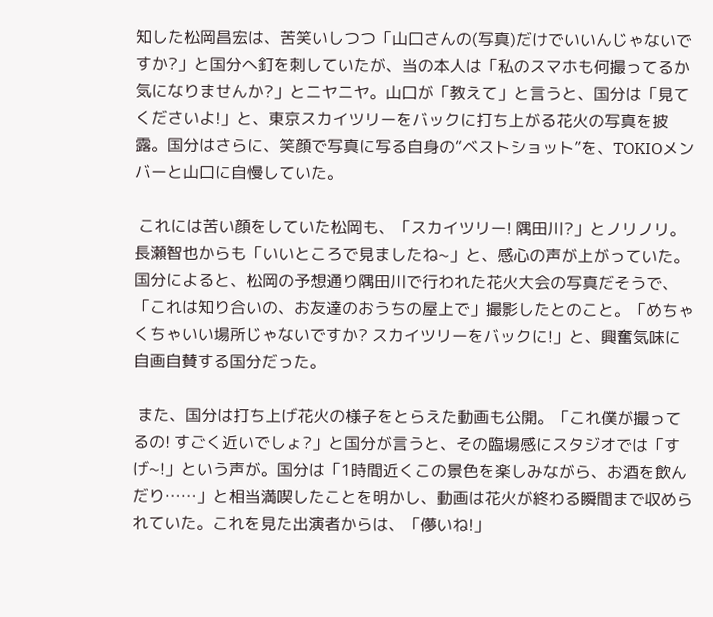知した松岡昌宏は、苦笑いしつつ「山口さんの(写真)だけでいいんじゃないですか?」と国分へ釘を刺していたが、当の本人は「私のスマホも何撮ってるか気になりませんか?」とニヤニヤ。山口が「教えて」と言うと、国分は「見てくださいよ!」と、東京スカイツリーをバックに打ち上がる花火の写真を披露。国分はさらに、笑顔で写真に写る自身の“ベストショット”を、TOKIOメンバーと山口に自慢していた。

 これには苦い顔をしていた松岡も、「スカイツリー! 隅田川?」とノリノリ。長瀬智也からも「いいところで見ましたね~」と、感心の声が上がっていた。国分によると、松岡の予想通り隅田川で行われた花火大会の写真だそうで、「これは知り合いの、お友達のおうちの屋上で」撮影したとのこと。「めちゃくちゃいい場所じゃないですか? スカイツリーをバックに!」と、興奮気味に自画自賛する国分だった。

 また、国分は打ち上げ花火の様子をとらえた動画も公開。「これ僕が撮ってるの! すごく近いでしょ?」と国分が言うと、その臨場感にスタジオでは「すげ~!」という声が。国分は「1時間近くこの景色を楽しみながら、お酒を飲んだり……」と相当満喫したことを明かし、動画は花火が終わる瞬間まで収められていた。これを見た出演者からは、「儚いね!」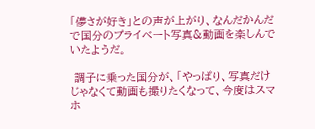「儚さが好き」との声が上がり、なんだかんだで国分のプライベート写真&動画を楽しんでいたようだ。

 調子に乗った国分が、「やっぱり、写真だけじゃなくて動画も撮りたくなって、今度はスマホ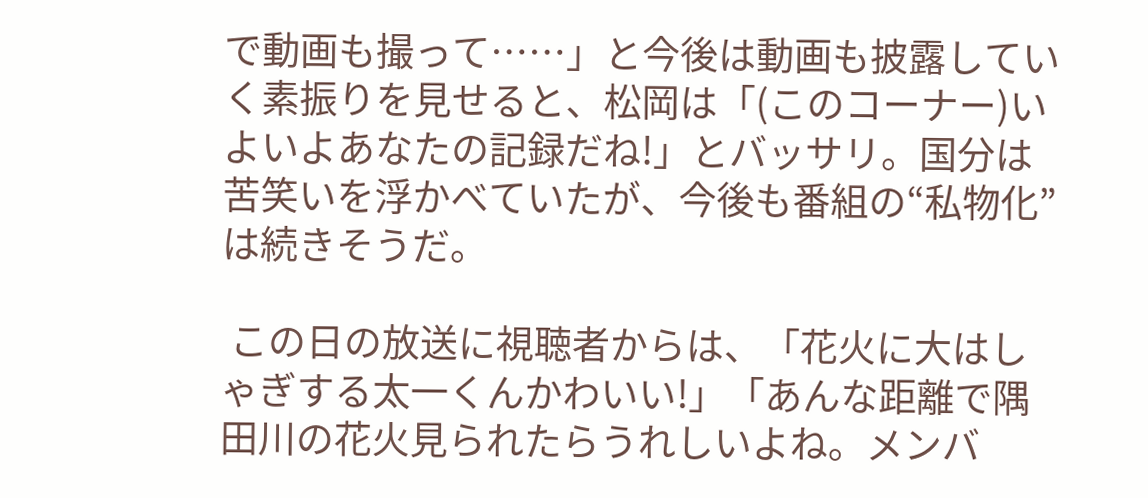で動画も撮って……」と今後は動画も披露していく素振りを見せると、松岡は「(このコーナー)いよいよあなたの記録だね!」とバッサリ。国分は苦笑いを浮かべていたが、今後も番組の“私物化”は続きそうだ。

 この日の放送に視聴者からは、「花火に大はしゃぎする太一くんかわいい!」「あんな距離で隅田川の花火見られたらうれしいよね。メンバ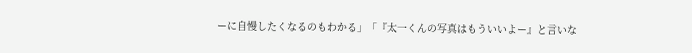ーに自慢したくなるのもわかる」「『太一くんの写真はもういいよー』と言いな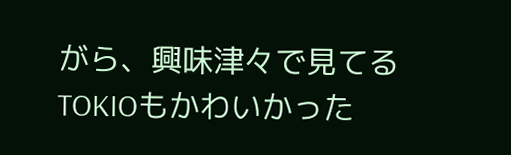がら、興味津々で見てるTOKIOもかわいかった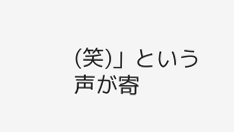(笑)」という声が寄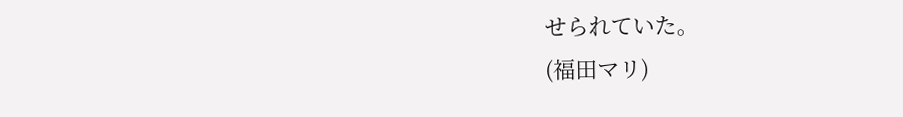せられていた。
(福田マリ)